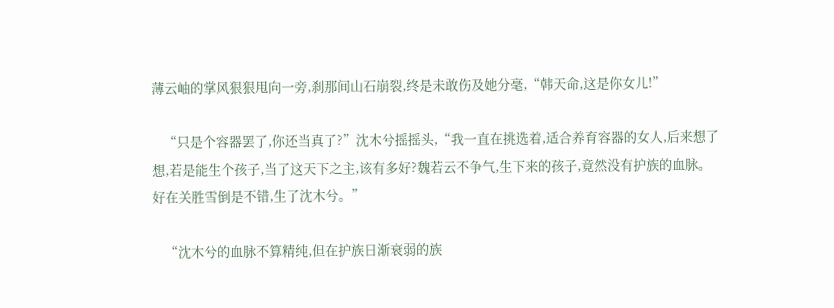薄云岫的掌风狠狠甩向一旁,刹那间山石崩裂,终是未敢伤及她分毫,“韩天命,这是你女儿!”

    “只是个容器罢了,你还当真了?”沈木兮摇摇头,“我一直在挑选着,适合养育容器的女人,后来想了想,若是能生个孩子,当了这天下之主,该有多好?魏若云不争气,生下来的孩子,竟然没有护族的血脉。好在关胜雪倒是不错,生了沈木兮。”

    “沈木兮的血脉不算精纯,但在护族日渐衰弱的族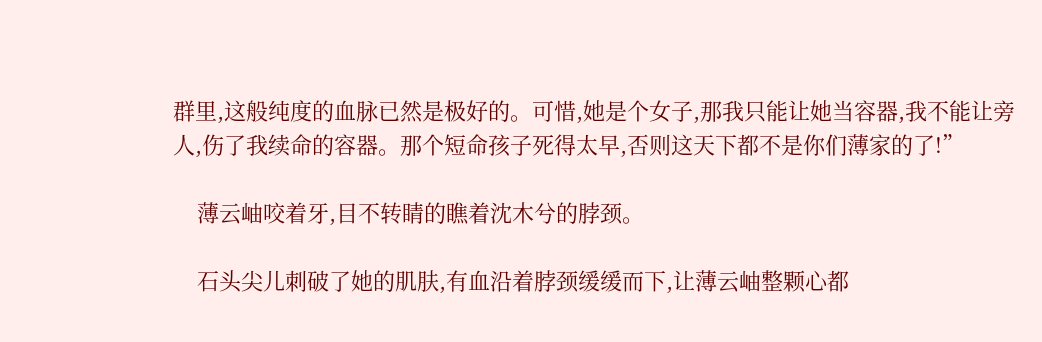群里,这般纯度的血脉已然是极好的。可惜,她是个女子,那我只能让她当容器,我不能让旁人,伤了我续命的容器。那个短命孩子死得太早,否则这天下都不是你们薄家的了!”

    薄云岫咬着牙,目不转睛的瞧着沈木兮的脖颈。

    石头尖儿刺破了她的肌肤,有血沿着脖颈缓缓而下,让薄云岫整颗心都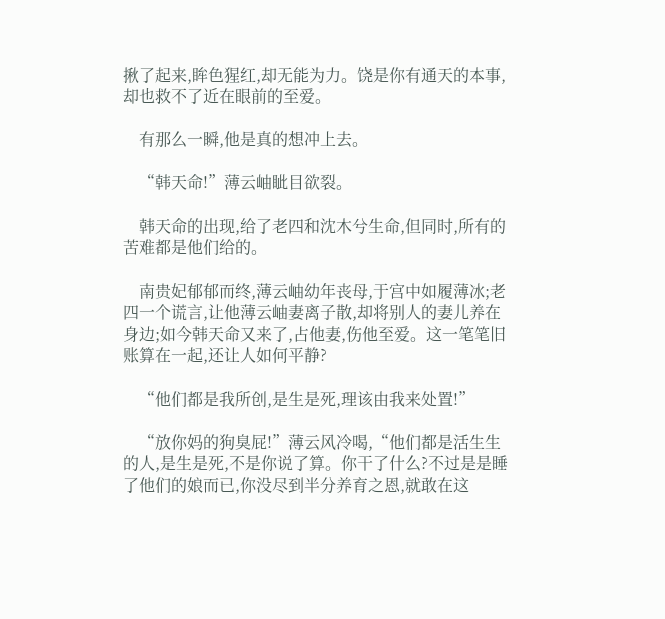揪了起来,眸色猩红,却无能为力。饶是你有通天的本事,却也救不了近在眼前的至爱。

    有那么一瞬,他是真的想冲上去。

    “韩天命!”薄云岫眦目欲裂。

    韩天命的出现,给了老四和沈木兮生命,但同时,所有的苦难都是他们给的。

    南贵妃郁郁而终,薄云岫幼年丧母,于宫中如履薄冰;老四一个谎言,让他薄云岫妻离子散,却将别人的妻儿养在身边;如今韩天命又来了,占他妻,伤他至爱。这一笔笔旧账算在一起,还让人如何平静?

    “他们都是我所创,是生是死,理该由我来处置!”

    “放你妈的狗臭屁!”薄云风冷喝,“他们都是活生生的人,是生是死,不是你说了算。你干了什么?不过是是睡了他们的娘而已,你没尽到半分养育之恩,就敢在这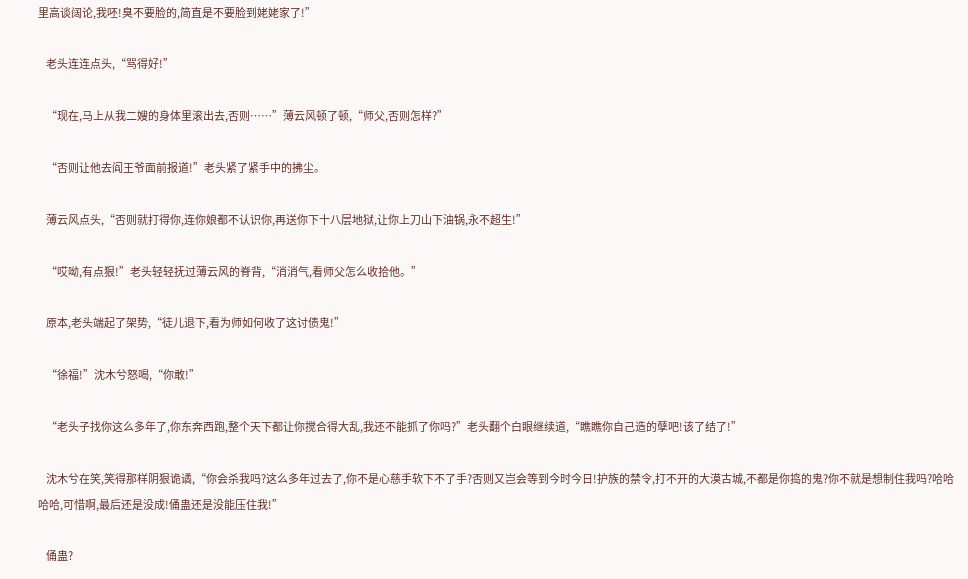里高谈阔论,我呸!臭不要脸的,简直是不要脸到姥姥家了!”

    老头连连点头,“骂得好!”

    “现在,马上从我二嫂的身体里滚出去,否则……”薄云风顿了顿,“师父,否则怎样?”

    “否则让他去阎王爷面前报道!”老头紧了紧手中的拂尘。

    薄云风点头,“否则就打得你,连你娘都不认识你,再送你下十八层地狱,让你上刀山下油锅,永不超生!”

    “哎呦,有点狠!”老头轻轻抚过薄云风的脊背,“消消气,看师父怎么收拾他。”

    原本,老头端起了架势,“徒儿退下,看为师如何收了这讨债鬼!”

    “徐福!”沈木兮怒喝,“你敢!”

    “老头子找你这么多年了,你东奔西跑,整个天下都让你搅合得大乱,我还不能抓了你吗?”老头翻个白眼继续道,“瞧瞧你自己造的孽吧!该了结了!”

    沈木兮在笑,笑得那样阴狠诡谲,“你会杀我吗?这么多年过去了,你不是心慈手软下不了手?否则又岂会等到今时今日!护族的禁令,打不开的大漠古城,不都是你捣的鬼?你不就是想制住我吗?哈哈哈哈,可惜啊,最后还是没成!俑蛊还是没能压住我!”

    俑蛊?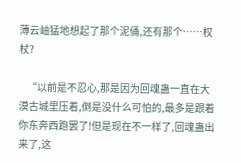薄云岫猛地想起了那个泥俑,还有那个……权杖?

    “以前是不忍心,那是因为回魂蛊一直在大漠古城里压着,倒是没什么可怕的,最多是跟着你东奔西跑罢了!但是现在不一样了,回魂蛊出来了,这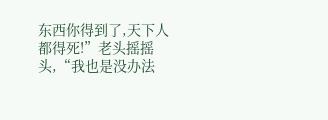东西你得到了,天下人都得死!”老头摇摇头,“我也是没办法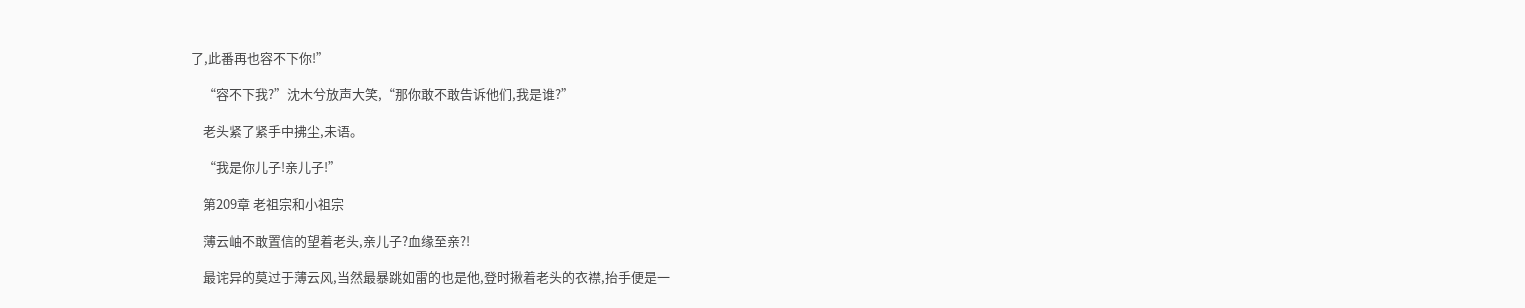了,此番再也容不下你!”

    “容不下我?”沈木兮放声大笑,“那你敢不敢告诉他们,我是谁?”

    老头紧了紧手中拂尘,未语。

    “我是你儿子!亲儿子!”

    第209章 老祖宗和小祖宗

    薄云岫不敢置信的望着老头,亲儿子?血缘至亲?!

    最诧异的莫过于薄云风,当然最暴跳如雷的也是他,登时揪着老头的衣襟,抬手便是一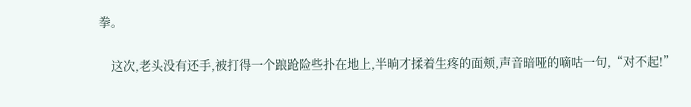拳。

    这次,老头没有还手,被打得一个踉跄险些扑在地上,半晌才揉着生疼的面颊,声音暗哑的嘀咕一句,“对不起!”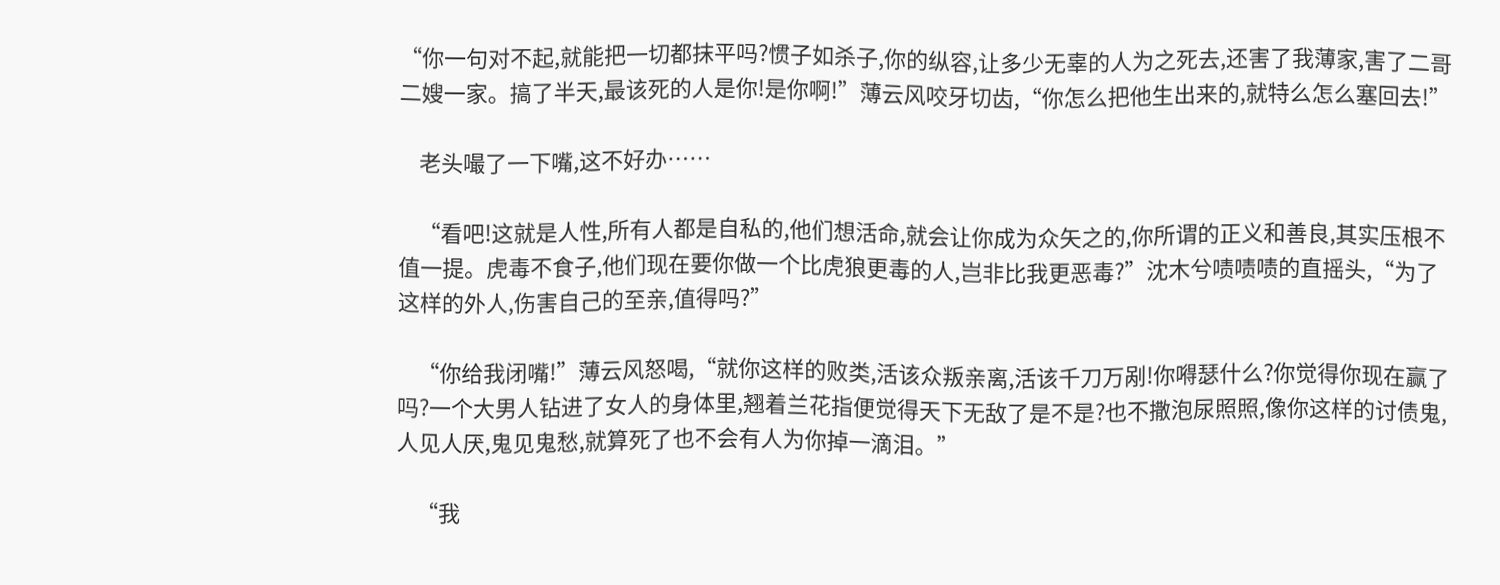“你一句对不起,就能把一切都抹平吗?惯子如杀子,你的纵容,让多少无辜的人为之死去,还害了我薄家,害了二哥二嫂一家。搞了半天,最该死的人是你!是你啊!”薄云风咬牙切齿,“你怎么把他生出来的,就特么怎么塞回去!”

    老头嘬了一下嘴,这不好办……

    “看吧!这就是人性,所有人都是自私的,他们想活命,就会让你成为众矢之的,你所谓的正义和善良,其实压根不值一提。虎毒不食子,他们现在要你做一个比虎狼更毒的人,岂非比我更恶毒?”沈木兮啧啧啧的直摇头,“为了这样的外人,伤害自己的至亲,值得吗?”

    “你给我闭嘴!”薄云风怒喝,“就你这样的败类,活该众叛亲离,活该千刀万剐!你嘚瑟什么?你觉得你现在赢了吗?一个大男人钻进了女人的身体里,翘着兰花指便觉得天下无敌了是不是?也不撒泡尿照照,像你这样的讨债鬼,人见人厌,鬼见鬼愁,就算死了也不会有人为你掉一滴泪。”

    “我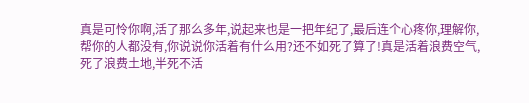真是可怜你啊,活了那么多年,说起来也是一把年纪了,最后连个心疼你,理解你,帮你的人都没有,你说说你活着有什么用?还不如死了算了!真是活着浪费空气,死了浪费土地,半死不活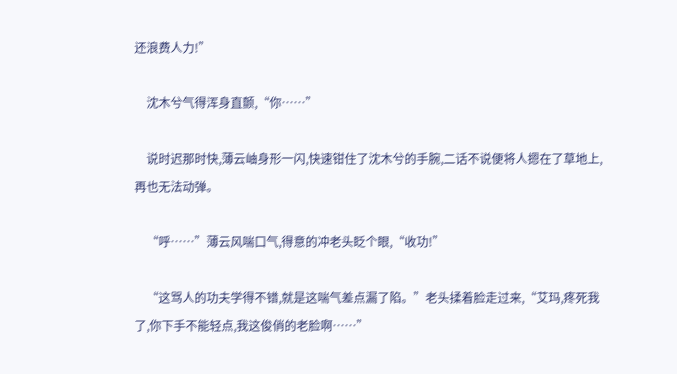还浪费人力!”

    沈木兮气得浑身直颤,“你……”

    说时迟那时快,薄云岫身形一闪,快速钳住了沈木兮的手腕,二话不说便将人摁在了草地上,再也无法动弹。

    “呼……”薄云风喘口气,得意的冲老头眨个眼,“收功!”

    “这骂人的功夫学得不错,就是这喘气差点漏了陷。”老头揉着脸走过来,“艾玛,疼死我了,你下手不能轻点,我这俊俏的老脸啊……”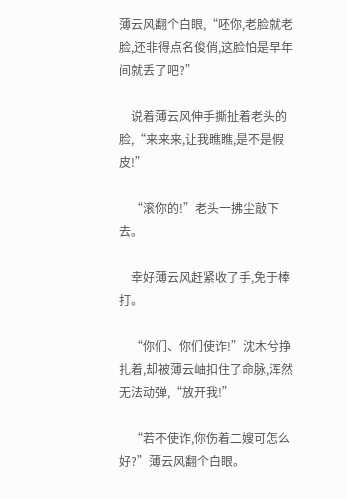薄云风翻个白眼,“呸你,老脸就老脸,还非得点名俊俏,这脸怕是早年间就丢了吧?”

    说着薄云风伸手撕扯着老头的脸,“来来来,让我瞧瞧,是不是假皮!”

    “滚你的!”老头一拂尘敲下去。

    幸好薄云风赶紧收了手,免于棒打。

    “你们、你们使诈!”沈木兮挣扎着,却被薄云岫扣住了命脉,浑然无法动弹,“放开我!”

    “若不使诈,你伤着二嫂可怎么好?”薄云风翻个白眼。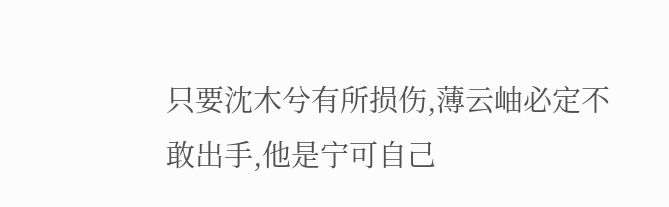只要沈木兮有所损伤,薄云岫必定不敢出手,他是宁可自己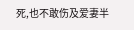死,也不敢伤及爱妻半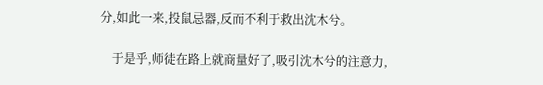分,如此一来,投鼠忌器,反而不利于救出沈木兮。

    于是乎,师徒在路上就商量好了,吸引沈木兮的注意力,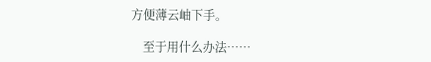方便薄云岫下手。

    至于用什么办法……